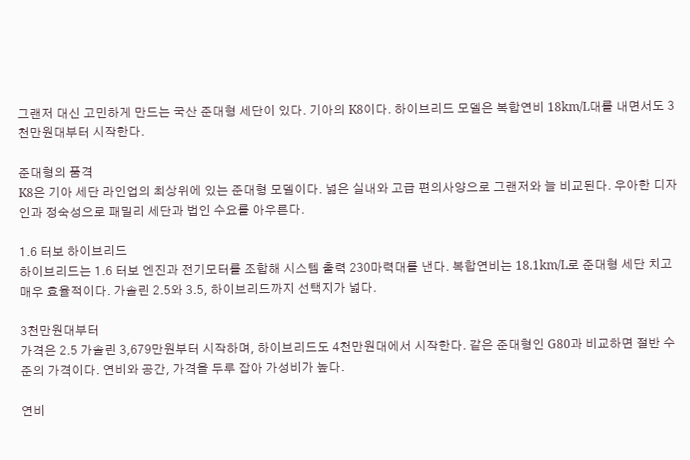그랜저 대신 고민하게 만드는 국산 준대형 세단이 있다. 기아의 K8이다. 하이브리드 모델은 복합연비 18km/L대를 내면서도 3천만원대부터 시작한다.

준대형의 품격
K8은 기아 세단 라인업의 최상위에 있는 준대형 모델이다. 넓은 실내와 고급 편의사양으로 그랜저와 늘 비교된다. 우아한 디자인과 정숙성으로 패밀리 세단과 법인 수요를 아우른다.

1.6 터보 하이브리드
하이브리드는 1.6 터보 엔진과 전기모터를 조합해 시스템 출력 230마력대를 낸다. 복합연비는 18.1km/L로 준대형 세단 치고 매우 효율적이다. 가솔린 2.5와 3.5, 하이브리드까지 선택지가 넓다.

3천만원대부터
가격은 2.5 가솔린 3,679만원부터 시작하며, 하이브리드도 4천만원대에서 시작한다. 같은 준대형인 G80과 비교하면 절반 수준의 가격이다. 연비와 공간, 가격을 두루 잡아 가성비가 높다.

연비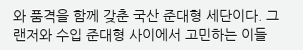와 품격을 함께 갖춘 국산 준대형 세단이다. 그랜저와 수입 준대형 사이에서 고민하는 이들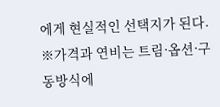에게 현실적인 선택지가 된다. ※가격과 연비는 트림·옵션·구동방식에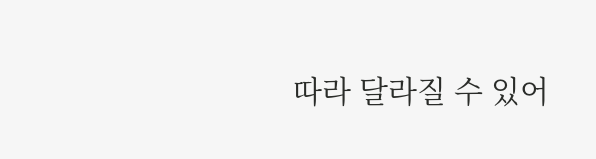따라 달라질 수 있어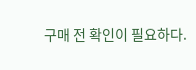구매 전 확인이 필요하다.